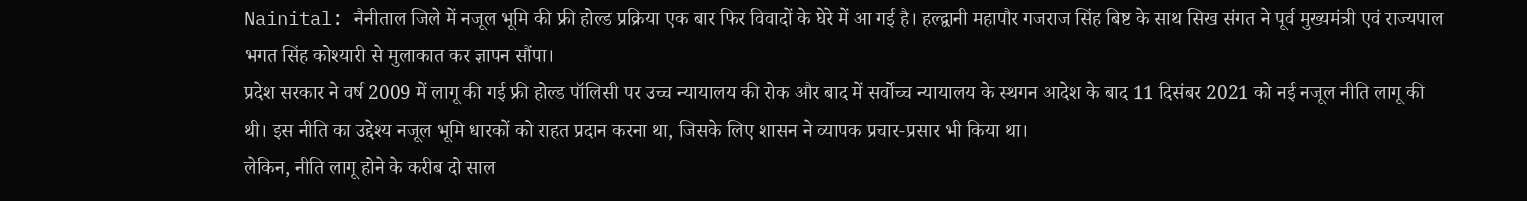Nainital: नैनीताल जिले में नजूल भूमि की फ्री होल्ड प्रक्रिया एक बार फिर विवादों के घेरे में आ गई है। हल्द्वानी महापौर गजराज सिंह बिष्ट के साथ सिख संगत ने पूर्व मुख्यमंत्री एवं राज्यपाल भगत सिंह कोश्यारी से मुलाकात कर ज्ञापन सौंपा।
प्रदेश सरकार ने वर्ष 2009 में लागू की गई फ्री होल्ड पॉलिसी पर उच्च न्यायालय की रोक और बाद में सर्वोच्च न्यायालय के स्थगन आदेश के बाद 11 दिसंबर 2021 को नई नजूल नीति लागू की थी। इस नीति का उद्देश्य नजूल भूमि धारकों को राहत प्रदान करना था, जिसके लिए शासन ने व्यापक प्रचार-प्रसार भी किया था।
लेकिन, नीति लागू होने के करीब दो साल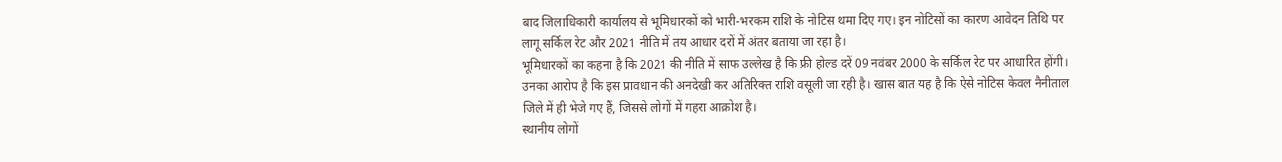बाद जिलाधिकारी कार्यालय से भूमिधारकों को भारी-भरकम राशि के नोटिस थमा दिए गए। इन नोटिसों का कारण आवेदन तिथि पर लागू सर्किल रेट और 2021 नीति में तय आधार दरों में अंतर बताया जा रहा है।
भूमिधारकों का कहना है कि 2021 की नीति में साफ उल्लेख है कि फ्री होल्ड दरें 09 नवंबर 2000 के सर्किल रेट पर आधारित होंगी। उनका आरोप है कि इस प्रावधान की अनदेखी कर अतिरिक्त राशि वसूली जा रही है। खास बात यह है कि ऐसे नोटिस केवल नैनीताल जिले में ही भेजे गए हैं, जिससे लोगों में गहरा आक्रोश है।
स्थानीय लोगों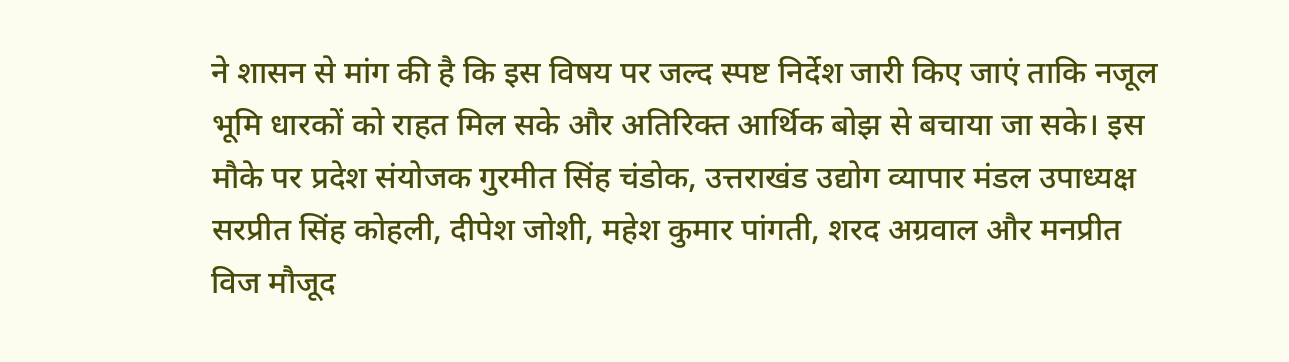ने शासन से मांग की है कि इस विषय पर जल्द स्पष्ट निर्देश जारी किए जाएं ताकि नजूल भूमि धारकों को राहत मिल सके और अतिरिक्त आर्थिक बोझ से बचाया जा सके। इस मौके पर प्रदेश संयोजक गुरमीत सिंह चंडोक, उत्तराखंड उद्योग व्यापार मंडल उपाध्यक्ष सरप्रीत सिंह कोहली, दीपेश जोशी, महेश कुमार पांगती, शरद अग्रवाल और मनप्रीत विज मौजूद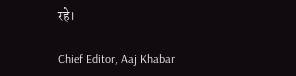रहे।

Chief Editor, Aaj Khabar